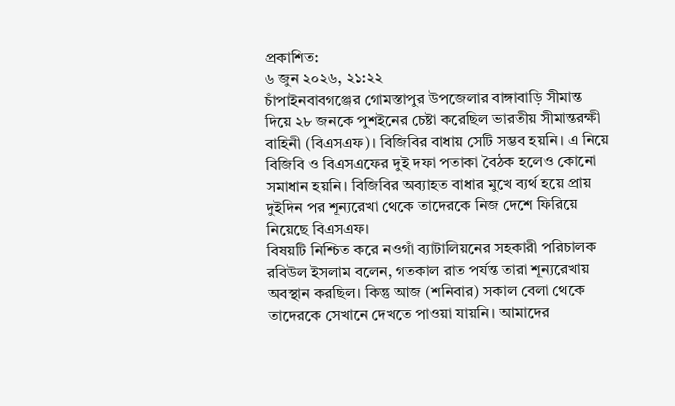প্রকাশিত:
৬ জুন ২০২৬, ২১:২২
চাঁপাইনবাবগঞ্জের গোমস্তাপুর উপজেলার বাঙ্গাবাড়ি সীমান্ত দিয়ে ২৮ জনকে পুশইনের চেষ্টা করেছিল ভারতীয় সীমান্তরক্ষী বাহিনী (বিএসএফ)। বিজিবির বাধায় সেটি সম্ভব হয়নি। এ নিয়ে বিজিবি ও বিএসএফের দুই দফা পতাকা বৈঠক হলেও কোনো সমাধান হয়নি। বিজিবির অব্যাহত বাধার মুখে ব্যর্থ হয়ে প্রায় দুইদিন পর শূন্যরেখা থেকে তাদেরকে নিজ দেশে ফিরিয়ে নিয়েছে বিএসএফ।
বিষয়টি নিশ্চিত করে নওগাঁ ব্যাটালিয়নের সহকারী পরিচালক রবিউল ইসলাম বলেন, গতকাল রাত পর্যন্ত তারা শূন্যরেখায় অবস্থান করছিল। কিন্তু আজ (শনিবার) সকাল বেলা থেকে তাদেরকে সেখানে দেখতে পাওয়া যায়নি। আমাদের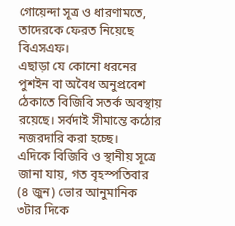গোয়েন্দা সূত্র ও ধারণামতে, তাদেরকে ফেরত নিয়েছে বিএসএফ।
এছাড়া যে কোনো ধরনের পুশইন বা অবৈধ অনুপ্রবেশ ঠেকাতে বিজিবি সতর্ক অবস্থায় রয়েছে। সর্বদাই সীমান্তে কঠোর নজরদারি করা হচ্ছে।
এদিকে বিজিবি ও স্থানীয় সূত্রে জানা যায়, গত বৃহস্পতিবার (৪ জুন) ভোর আনুমানিক ৩টার দিকে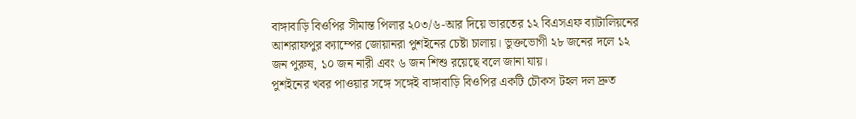বাঙ্গাবাড়ি বিওপির সীমান্ত পিলার ২০৩/৬-আর দিয়ে ভারতের ১২ বিএসএফ ব্যাটালিয়নের আশরাফপুর ক্যাম্পের জোয়ানরা পুশইনের চেষ্টা চালায়। ভুক্তভোগী ২৮ জনের দলে ১২ জন পুরুষ, ১০ জন নারী এবং ৬ জন শিশু রয়েছে বলে জানা যায়।
পুশইনের খবর পাওয়ার সঙ্গে সঙ্গেই বাঙ্গাবাড়ি বিওপির একটি চৌকস টহল দল দ্রুত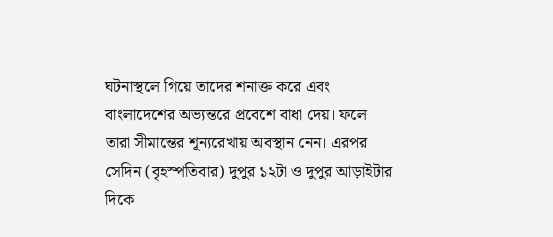ঘটনাস্থলে গিয়ে তাদের শনাক্ত করে এবং বাংলাদেশের অভ্যন্তরে প্রবেশে বাধা দেয়। ফলে তারা সীমান্তের শূন্যরেখায় অবস্থান নেন। এরপর সেদিন (বৃহস্পতিবার) দুপুর ১২টা ও দুপুর আড়াইটার দিকে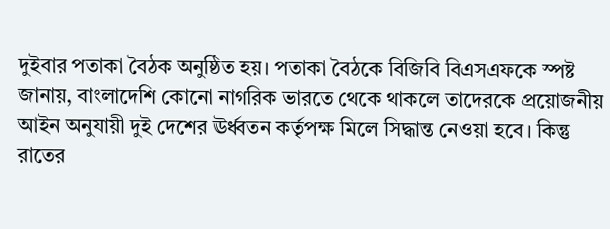দুইবার পতাকা বৈঠক অনুষ্ঠিত হয়। পতাকা বৈঠকে বিজিবি বিএসএফকে স্পষ্ট জানায়, বাংলাদেশি কোনো নাগরিক ভারতে থেকে থাকলে তাদেরকে প্রয়োজনীয় আইন অনুযায়ী দুই দেশের ঊর্ধ্বতন কর্তৃপক্ষ মিলে সিদ্ধান্ত নেওয়া হবে। কিন্তু রাতের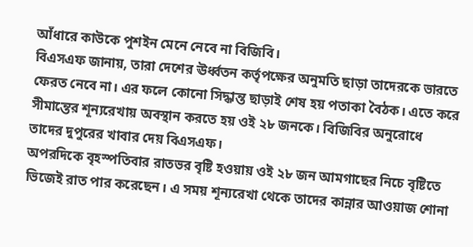আঁধারে কাউকে পুশইন মেনে নেবে না বিজিবি।
বিএসএফ জানায়, তারা দেশের ঊর্ধ্বতন কর্তৃপক্ষের অনুমতি ছাড়া তাদেরকে ভারতে ফেরত নেবে না। এর ফলে কোনো সিদ্ধান্ত ছাড়াই শেষ হয় পতাকা বৈঠক। এতে করে সীমান্তের শূন্যরেখায় অবস্থান করতে হয় ওই ২৮ জনকে। বিজিবির অনুরোধে তাদের দুপুরের খাবার দেয় বিএসএফ।
অপরদিকে বৃহস্পতিবার রাতভর বৃষ্টি হওয়ায় ওই ২৮ জন আমগাছের নিচে বৃষ্টিতে ভিজেই রাত পার করেছেন। এ সময় শূন্যরেখা থেকে তাদের কান্নার আওয়াজ শোনা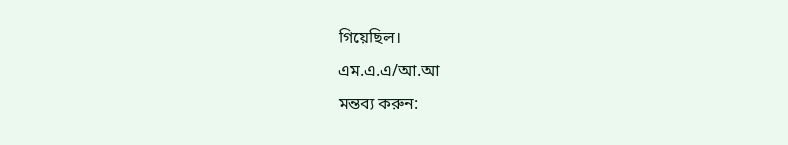গিয়েছিল।
এম.এ.এ/আ.আ
মন্তব্য করুন: